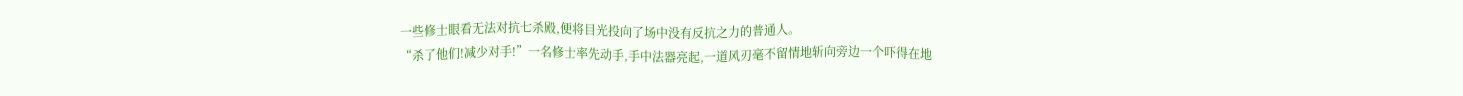一些修士眼看无法对抗七杀殿,便将目光投向了场中没有反抗之力的普通人。
“杀了他们!减少对手!”一名修士率先动手,手中法器亮起,一道风刃毫不留情地斩向旁边一个吓得在地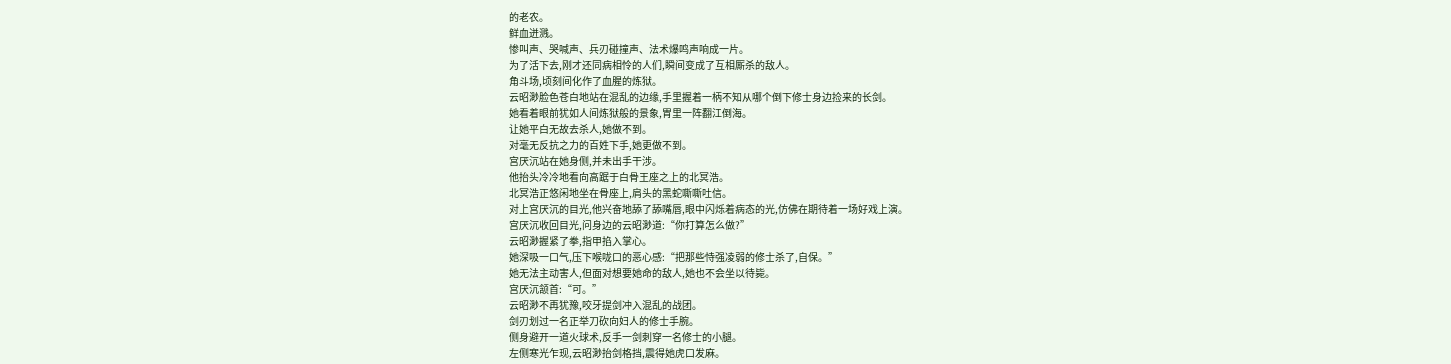的老农。
鲜血迸溅。
惨叫声、哭喊声、兵刃碰撞声、法术爆鸣声响成一片。
为了活下去,刚才还同病相怜的人们,瞬间变成了互相厮杀的敌人。
角斗场,顷刻间化作了血腥的炼狱。
云昭渺脸色苍白地站在混乱的边缘,手里握着一柄不知从哪个倒下修士身边捡来的长剑。
她看着眼前犹如人间炼狱般的景象,胃里一阵翻江倒海。
让她平白无故去杀人,她做不到。
对毫无反抗之力的百姓下手,她更做不到。
宫厌沉站在她身侧,并未出手干涉。
他抬头冷冷地看向高踞于白骨王座之上的北冥浩。
北冥浩正悠闲地坐在骨座上,肩头的黑蛇嘶嘶吐信。
对上宫厌沉的目光,他兴奋地舔了舔嘴唇,眼中闪烁着病态的光,仿佛在期待着一场好戏上演。
宫厌沉收回目光,问身边的云昭渺道:“你打算怎么做?”
云昭渺握紧了拳,指甲掐入掌心。
她深吸一口气,压下喉咙口的恶心感:“把那些恃强凌弱的修士杀了,自保。”
她无法主动害人,但面对想要她命的敌人,她也不会坐以待毙。
宫厌沉颔首:“可。”
云昭渺不再犹豫,咬牙提剑冲入混乱的战团。
剑刃划过一名正举刀砍向妇人的修士手腕。
侧身避开一道火球术,反手一剑刺穿一名修士的小腿。
左侧寒光乍现,云昭渺抬剑格挡,震得她虎口发麻。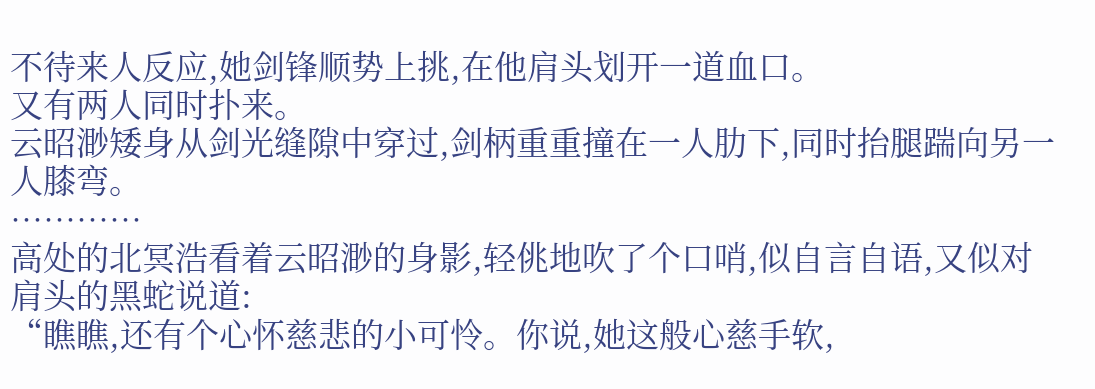不待来人反应,她剑锋顺势上挑,在他肩头划开一道血口。
又有两人同时扑来。
云昭渺矮身从剑光缝隙中穿过,剑柄重重撞在一人肋下,同时抬腿踹向另一人膝弯。
…………
高处的北冥浩看着云昭渺的身影,轻佻地吹了个口哨,似自言自语,又似对肩头的黑蛇说道:
“瞧瞧,还有个心怀慈悲的小可怜。你说,她这般心慈手软,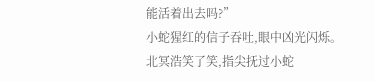能活着出去吗?”
小蛇猩红的信子吞吐,眼中凶光闪烁。
北冥浩笑了笑,指尖抚过小蛇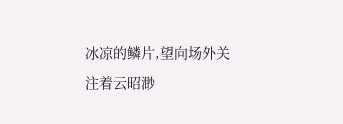冰凉的鳞片,望向场外关注着云昭渺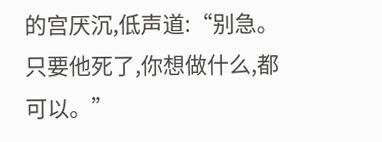的宫厌沉,低声道:“别急。只要他死了,你想做什么,都可以。”